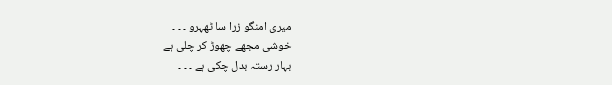میری امنگو زرا سا ٹھہرو ۔ ۔ ۔
خوشی مجھے چھوڑ کر چلی ہے
بہار رستہ بدل چکی ہے ۔ ۔ ۔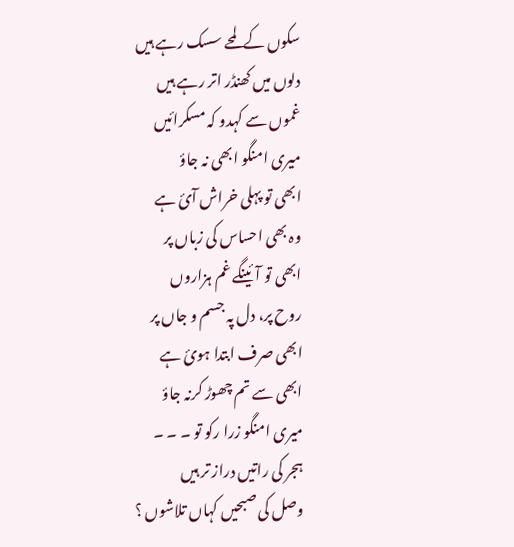سکوں کےلمحے سسک رہے ہیں
دلوں میں کھنڈر اتر رہے ہیں
غموں سے کہدو کہ مسکرائیں
میری امنگو ابھی نہ جاؤ
ابھی تو پہلی خراش آئ ہے
وہ بھی احساس کی زباں پر
ابھی تو آئینگے غم ہزاروں
روح پر، دل پہ جسم و جاں پر
ابھی صرف ابتدا ہوئ ہے
ابھی سے تم چھوڑ کرنہ جاؤ
میری امنگو زرا رکو تو ۔ ۔ ۔
ہجر کی راتیں دراز تر ہیں
وصل کی صبحیں کہاں تلاشوں ؟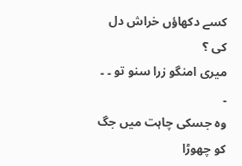کسے دکھاؤں خراش دل کی ؟
میری امنگو زرا سنو تو ۔ ۔ ۔
وہ جسکی چاہت میں جگ کو چھوڑا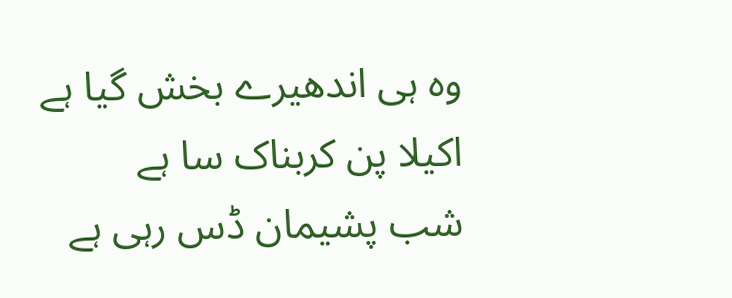وہ ہی اندھیرے بخش گیا ہے
اکیلا پن کربناک سا ہے
شب پشیمان ڈس رہی ہے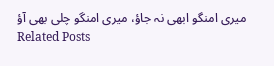میری امنگو ابھی نہ جاؤ، میری امنگو چلی بھی آؤ
Related Posts